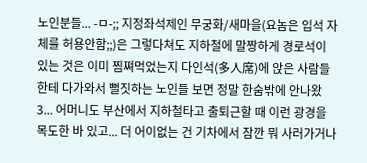노인분들... -ㅁ-;; 지정좌석제인 무궁화/새마을(요놈은 입석 자체를 허용안함;;)은 그렇다쳐도 지하철에 말짱하게 경로석이 있는 것은 이미 찜쪄먹었는지 다인석(多人席)에 앉은 사람들한테 다가와서 뻘짓하는 노인들 보면 정말 한숨밖에 안나왔3... 어머니도 부산에서 지하철타고 출퇴근할 때 이런 광경을 목도한 바 있고... 더 어이없는 건 기차에서 잠깐 뭐 사러가거나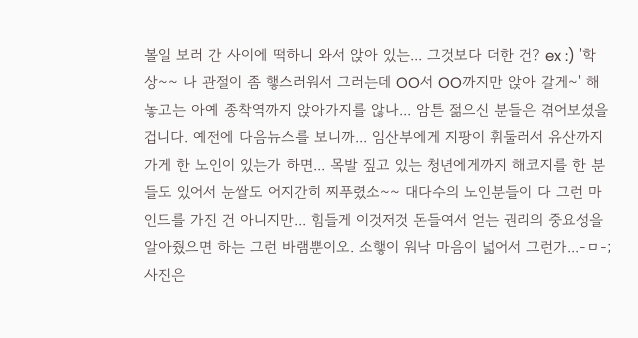볼일 보러 간 사이에 떡하니 와서 앉아 있는... 그것보다 더한 건? ex :) '학상~~ 나 관절이 좀 햏스러워서 그러는데 OO서 OO까지만 앉아 갈게~' 해놓고는 아예 종착역까지 앉아가지를 않나... 암튼 젊으신 분들은 겪어보셨을 겁니다. 예전에 다음뉴스를 보니까... 임산부에게 지팡이 휘둘러서 유산까지 가게 한 노인이 있는가 하면... 목발 짚고 있는 청년에게까지 해코지를 한 분들도 있어서 눈쌀도 어지간히 찌푸렸소~~ 대다수의 노인분들이 다 그런 마인드를 가진 건 아니지만... 힘들게 이것저것 돈들여서 얻는 권리의 중요성을 알아줬으면 하는 그런 바램뿐이오. 소햏이 워낙 마음이 넓어서 그런가...-ㅁ-; 사진은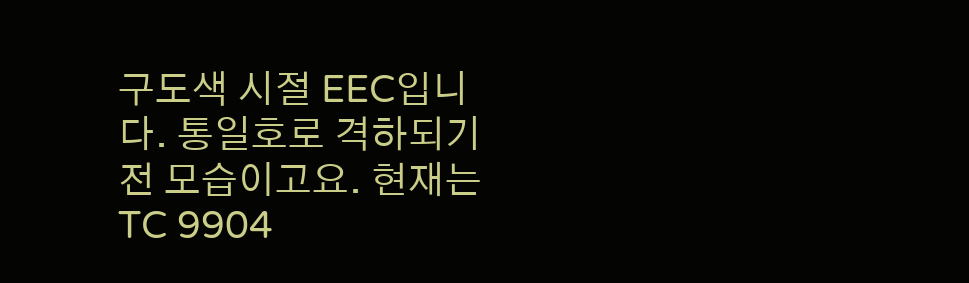구도색 시절 EEC입니다. 통일호로 격하되기 전 모습이고요. 현재는 TC 9904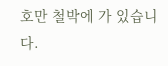호만 철박에 가 있습니다.